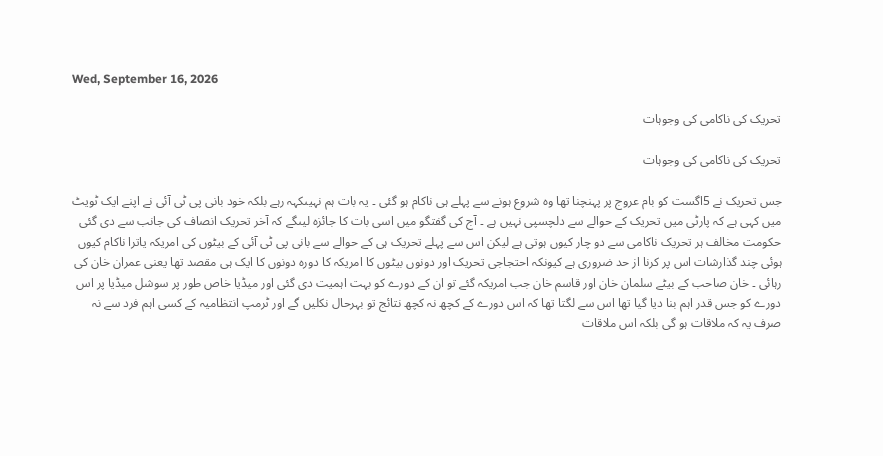Wed, September 16, 2026

تحریک کی ناکامی کی وجوہات

تحریک کی ناکامی کی وجوہات

جس تحریک نے 5اگست کو بام عروج پر پہنچنا تھا وہ شروع ہونے سے پہلے ہی ناکام ہو گئی ۔ یہ بات ہم نہیںکہہ رہے بلکہ خود بانی پی ٹی آئی نے اپنے ایک ٹویٹ میں کہی ہے کہ پارٹی میں تحریک کے حوالے سے دلچسپی نہیں ہے ۔ آج کی گفتگو میں اسی بات کا جائزہ لیںگے کہ آخر تحریک انصاف کی جانب سے دی گئی حکومت مخالف ہر تحریک ناکامی سے دو چار کیوں ہوتی ہے لیکن اس سے پہلے تحریک ہی کے حوالے سے بانی پی ٹی آئی کے بیٹوں کی امریکہ یاترا ناکام کیوں ہوئی چند گذارشات اس پر کرنا از حد ضروری ہے کیونکہ احتجاجی تحریک اور دونوں بیٹوں کا امریکہ کا دورہ دونوں کا ایک ہی مقصد تھا یعنی عمران خان کی رہائی ۔ خان صاحب کے بیٹے سلمان خان اور قاسم خان جب امریکہ گئے تو ان کے دورے کو بہت اہمیت دی گئی اور میڈیا خاص طور پر سوشل میڈیا پر اس دورے کو جس قدر اہم بنا دیا گیا تھا اس سے لگتا تھا کہ اس دورے کے کچھ نہ کچھ نتائج تو بہرحال نکلیں گے اور ٹرمپ انتظامیہ کے کسی اہم فرد سے نہ صرف یہ کہ ملاقات ہو گی بلکہ اس ملاقات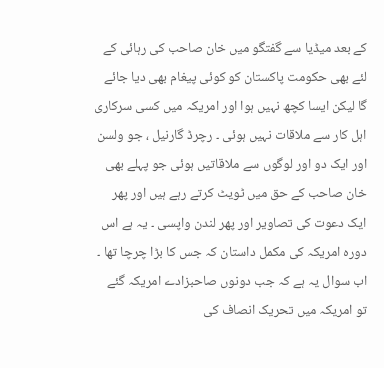کے بعد میڈیا سے گفتگو میں خان صاحب کی رہائی کے لئے بھی حکومت پاکستان کو کوئی پیغام بھی دیا جائے گا لیکن ایسا کچھ نہیں ہوا اور امریکہ میں کسی سرکاری اہل کار سے ملاقات نہیں ہوئی ۔ رچرڈ گارنیل ، جو ولسن اور ایک دو اور لوگوں سے ملاقاتیں ہوئی جو پہلے بھی خان صاحب کے حق میں ٹویٹ کرتے رہے ہیں اور پھر ایک دعوت کی تصاویر اور پھر لندن واپسی ۔ یہ ہے اس دورہ امریکہ کی مکمل داستان کہ جس کا بڑا چرچا تھا ۔ اب سوال یہ ہے کہ جب دونوں صاحبزادے امریکہ گئے تو امریکہ میں تحریک انصاف کی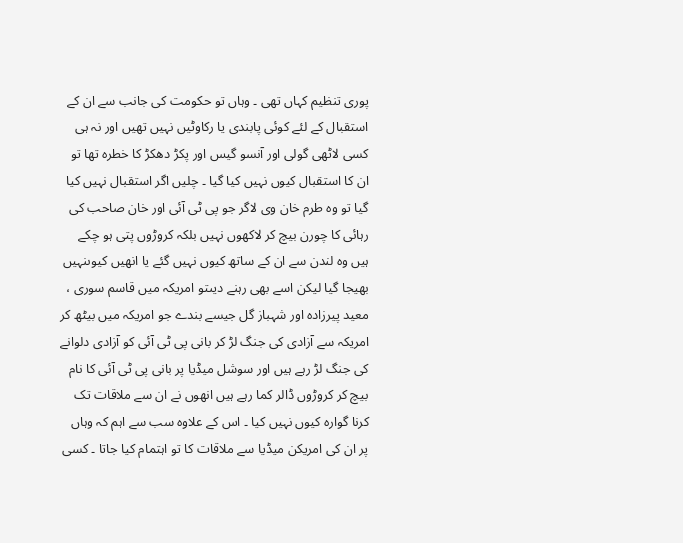پوری تنظیم کہاں تھی ۔ وہاں تو حکومت کی جانب سے ان کے استقبال کے لئے کوئی پابندی یا رکاوٹیں نہیں تھیں اور نہ ہی کسی لاٹھی گولی اور آنسو گیس اور پکڑ دھکڑ کا خطرہ تھا تو ان کا استقبال کیوں نہیں کیا گیا ۔ چلیں اگر استقبال نہیں کیا گیا تو وہ طرم خان وی لاگر جو پی ٹی آئی اور خان صاحب کی رہائی کا چورن بیچ کر لاکھوں نہیں بلکہ کروڑوں پتی ہو چکے ہیں وہ لندن سے ان کے ساتھ کیوں نہیں گئے یا انھیں کیوںنہیں بھیجا گیا لیکن اسے بھی رہنے دیںتو امریکہ میں قاسم سوری ، معید پیرزادہ اور شہباز گل جیسے بندے جو امریکہ میں بیٹھ کر امریکہ سے آزادی کی جنگ لڑ کر بانی پی ٹی آئی کو آزادی دلوانے کی جنگ لڑ رہے ہیں اور سوشل میڈیا پر بانی پی ٹی آئی کا نام بیچ کر کروڑوں ڈالر کما رہے ہیں انھوں نے ان سے ملاقات تک کرنا گوارہ کیوں نہیں کیا ۔ اس کے علاوہ سب سے اہم کہ وہاں پر ان کی امریکن میڈیا سے ملاقات کا تو اہتمام کیا جاتا ۔ کسی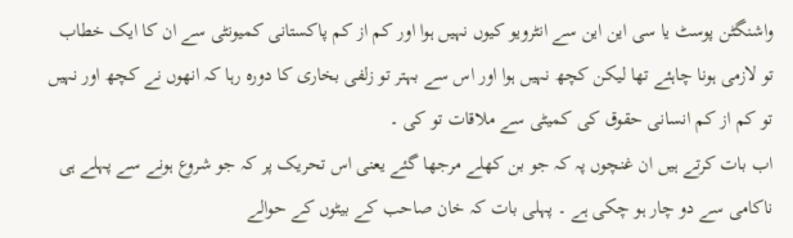واشنگٹن پوسٹ یا سی این این سے انٹرویو کیوں نہیں ہوا اور کم از کم پاکستانی کمیونٹی سے ان کا ایک خطاب تو لازمی ہونا چاہئے تھا لیکن کچھ نہیں ہوا اور اس سے بہتر تو زلفی بخاری کا دورہ رہا کہ انھوں نے کچھ اور نہیں تو کم از کم انسانی حقوق کی کمیٹی سے ملاقات تو کی ۔
اب بات کرتے ہیں ان غنچوں پہ کہ جو بن کھلے مرجھا گئے یعنی اس تحریک پر کہ جو شروع ہونے سے پہلے ہی ناکامی سے دو چار ہو چکی ہے ۔ پہلی بات کہ خان صاحب کے بیٹوں کے حوالے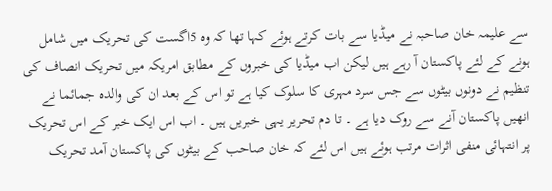سے علیمہ خان صاحبہ نے میڈیا سے بات کرتے ہوئے کہا تھا کہ وہ 5اگست کی تحریک میں شامل ہونے کے لئے پاکستان آ رہے ہیں لیکن اب میڈیا کی خبروں کے مطابق امریکہ میں تحریک انصاف کی تنظیم نے دونوں بیٹوں سے جس سرد مہری کا سلوک کیا ہے تو اس کے بعد ان کی والدہ جمائما نے انھیں پاکستان آنے سے روک دیا ہے ۔ تا دم تحریر یہی خبریں ہیں ۔ اب اس ایک خبر کے اس تحریک پر انتہائی منفی اثرات مرتب ہوئے ہیں اس لئے کہ خان صاحب کے بیٹوں کی پاکستان آمد تحریک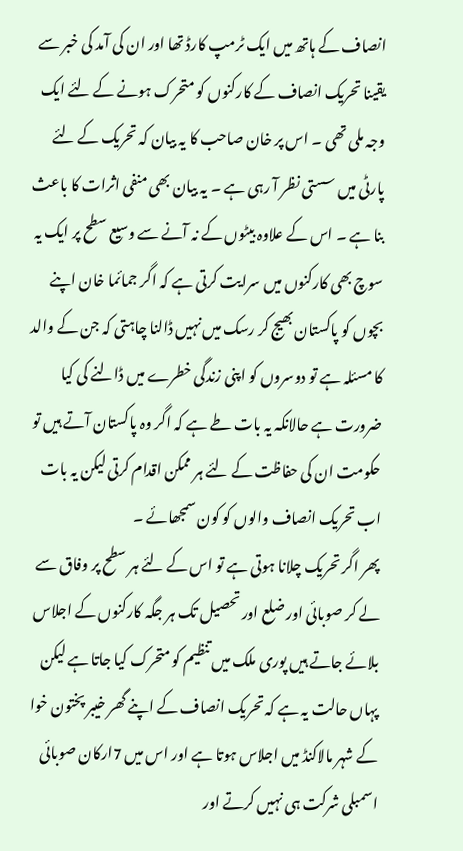انصاف کے ہاتھ میں ایک ٹرمپ کارڈ تھا اور ان کی آمد کی خبر سے یقینا تحریک انصاف کے کارکنوں کو متحرک ہونے کے لئے ایک وجہ ملی تھی ۔ اس پر خان صاحب کا یہ بیان کہ تحریک کے لئے پارٹی میں سستی نظر آ رہی ہے ۔ یہ بیان بھی منفی اثرات کا باعث بنا ہے ۔ اس کے علاوہ بیٹوں کے نہ آنے سے وسیع سطح پر ایک یہ سوچ بھی کارکنوں میں سرایت کرتی ہے کہ اگر جمائما خان اپنے بچوں کو پاکستان بھیج کر رسک میں نہیں ڈالنا چاہتی کہ جن کے والد کا مسئلہ ہے تو دوسروں کو اپنی زندگی خطرے میں ڈالنے کی کیا ضرورت ہے حالانکہ یہ بات طے ہے کہ اگر وہ پاکستان آتے ہیں تو حکومت ان کی حفاظت کے لئے ہر ممکن اقدام کرتی لیکن یہ بات اب تحریک انصاف والوں کو کون سمجھائے ۔
پھر اگر تحریک چلانا ہوتی ہے تو اس کے لئے ہر سطح پر وفاق سے لے کر صوبائی اور ضلع اور تحصیل تک ہر جگہ کارکنوں کے اجلاس بلائے جاتے ہیں پوری ملک میں تنظیم کو متحرک کیا جاتا ہے لیکن پہاں حالت یہ ہے کہ تحریک انصاف کے اپنے گھر خیبر پختون خوا کے شہر مالاکنڈ میں اجلاس ہوتا ہے اور اس میں 7ارکان صوبائی اسمبلی شرکت ہی نہیں کرتے اور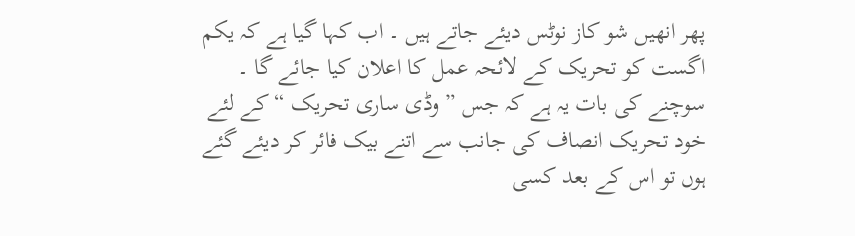پھر انھیں شو کاز نوٹس دیئے جاتے ہیں ۔ اب کہا گیا ہے کہ یکم اگست کو تحریک کے لائحہ عمل کا اعلان کیا جائے گا ۔ سوچنے کی بات یہ ہے کہ جس ” وڈی ساری تحریک “ کے لئے خود تحریک انصاف کی جانب سے اتنے بیک فائر کر دیئے گئے ہوں تو اس کے بعد کسی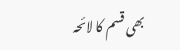بھی قسم کا لائحہ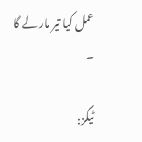عمل کیا تیر مار لے گا ۔

ٹیگز: